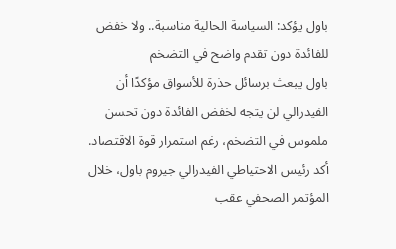باول يؤكد: السياسة الحالية مناسبة.. ولا خفض للفائدة دون تقدم واضح في التضخم
باول يبعث برسائل حذرة للأسواق مؤكدًا أن الفيدرالي لن يتجه لخفض الفائدة دون تحسن ملموس في التضخم، رغم استمرار قوة الاقتصاد.
أكد رئيس الاحتياطي الفيدرالي جيروم باول، خلال المؤتمر الصحفي عقب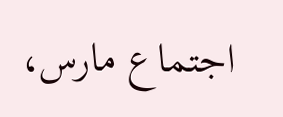اجتماع مارس،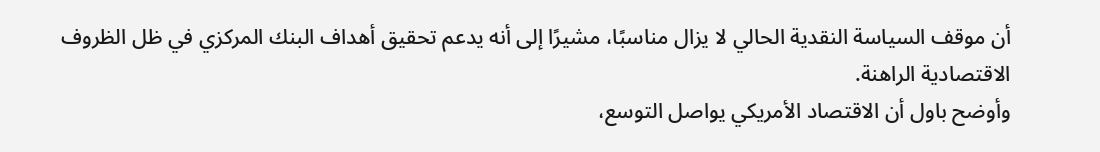أن موقف السياسة النقدية الحالي لا يزال مناسبًا، مشيرًا إلى أنه يدعم تحقيق أهداف البنك المركزي في ظل الظروف الاقتصادية الراهنة.
وأوضح باول أن الاقتصاد الأمريكي يواصل التوسع،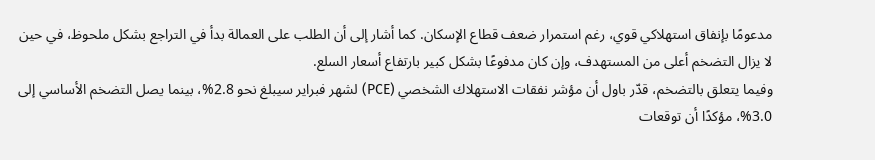مدعومًا بإنفاق استهلاكي قوي، رغم استمرار ضعف قطاع الإسكان. كما أشار إلى أن الطلب على العمالة بدأ في التراجع بشكل ملحوظ، في حين لا يزال التضخم أعلى من المستهدف، وإن كان مدفوعًا بشكل كبير بارتفاع أسعار السلع.
وفيما يتعلق بالتضخم، قدّر باول أن مؤشر نفقات الاستهلاك الشخصي (PCE) لشهر فبراير سيبلغ نحو 2.8%، بينما يصل التضخم الأساسي إلى 3.0%، مؤكدًا أن توقعات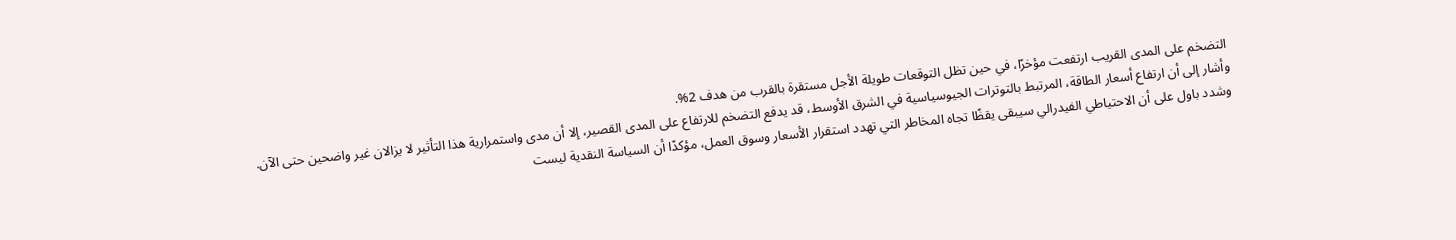التضخم على المدى القريب ارتفعت مؤخرًا، في حين تظل التوقعات طويلة الأجل مستقرة بالقرب من هدف 2%.
وأشار إلى أن ارتفاع أسعار الطاقة، المرتبط بالتوترات الجيوسياسية في الشرق الأوسط، قد يدفع التضخم للارتفاع على المدى القصير، إلا أن مدى واستمرارية هذا التأثير لا يزالان غير واضحين حتى الآن.
وشدد باول على أن الاحتياطي الفيدرالي سيبقى يقظًا تجاه المخاطر التي تهدد استقرار الأسعار وسوق العمل، مؤكدًا أن السياسة النقدية ليست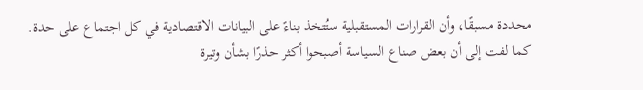محددة مسبقًا، وأن القرارات المستقبلية ستُتخذ بناءً على البيانات الاقتصادية في كل اجتماع على حدة.
كما لفت إلى أن بعض صناع السياسة أصبحوا أكثر حذرًا بشأن وتيرة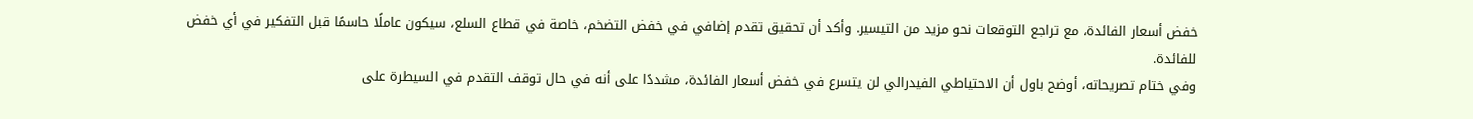خفض أسعار الفائدة، مع تراجع التوقعات نحو مزيد من التيسير. وأكد أن تحقيق تقدم إضافي في خفض التضخم، خاصة في قطاع السلع، سيكون عاملًا حاسمًا قبل التفكير في أي خفض للفائدة.
وفي ختام تصريحاته، أوضح باول أن الاحتياطي الفيدرالي لن يتسرع في خفض أسعار الفائدة، مشددًا على أنه في حال توقف التقدم في السيطرة على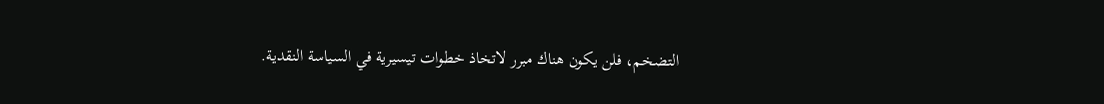التضخم، فلن يكون هناك مبرر لاتخاذ خطوات تيسيرية في السياسة النقدية.